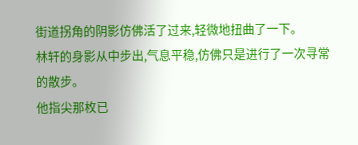街道拐角的阴影仿佛活了过来,轻微地扭曲了一下。
林轩的身影从中步出,气息平稳,仿佛只是进行了一次寻常的散步。
他指尖那枚已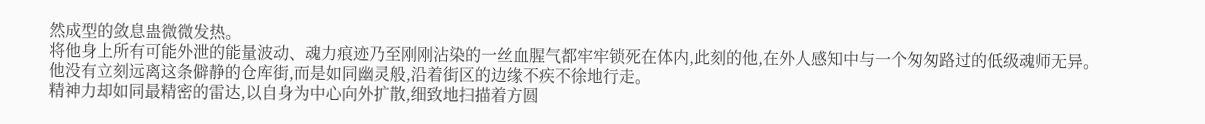然成型的敛息蛊微微发热。
将他身上所有可能外泄的能量波动、魂力痕迹乃至刚刚沾染的一丝血腥气都牢牢锁死在体内,此刻的他,在外人感知中与一个匆匆路过的低级魂师无异。
他没有立刻远离这条僻静的仓库街,而是如同幽灵般,沿着街区的边缘不疾不徐地行走。
精神力却如同最精密的雷达,以自身为中心向外扩散,细致地扫描着方圆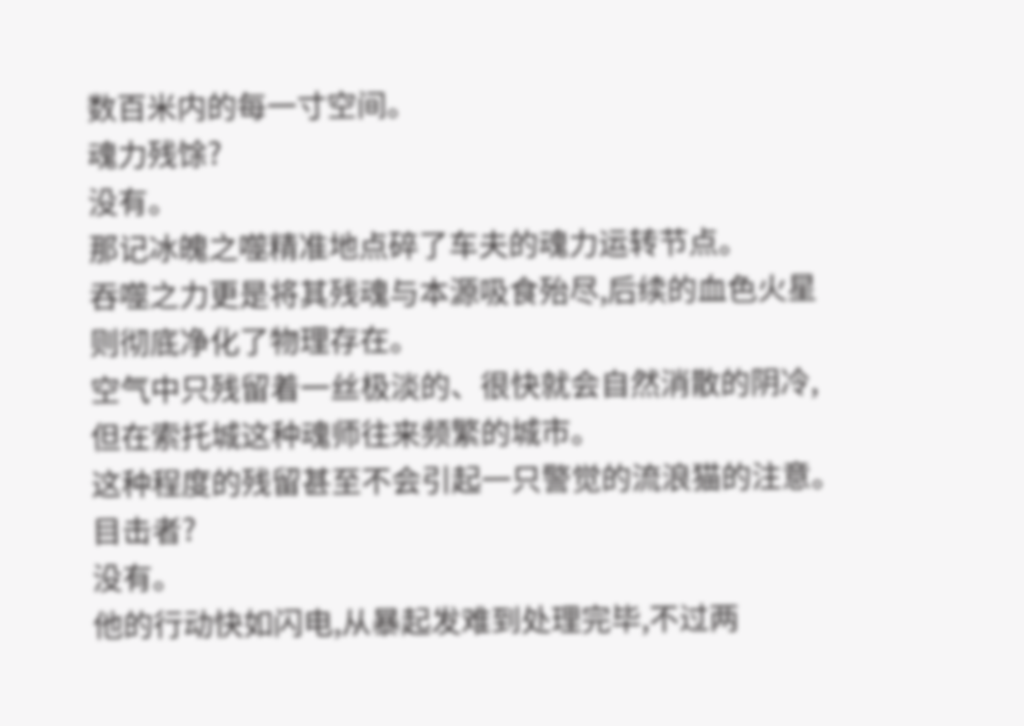数百米内的每一寸空间。
魂力残馀?
没有。
那记冰魄之噬精准地点碎了车夫的魂力运转节点。
吞噬之力更是将其残魂与本源吸食殆尽,后续的血色火星则彻底净化了物理存在。
空气中只残留着一丝极淡的、很快就会自然消散的阴冷,但在索托城这种魂师往来频繁的城市。
这种程度的残留甚至不会引起一只警觉的流浪猫的注意。
目击者?
没有。
他的行动快如闪电,从暴起发难到处理完毕,不过两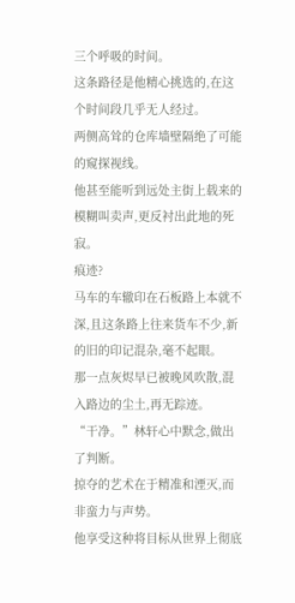三个呼吸的时间。
这条路径是他精心挑选的,在这个时间段几乎无人经过。
两侧高耸的仓库墙壁隔绝了可能的窥探视线。
他甚至能听到远处主街上载来的模糊叫卖声,更反衬出此地的死寂。
痕迹?
马车的车辙印在石板路上本就不深,且这条路上往来货车不少,新的旧的印记混杂,毫不起眼。
那一点灰烬早已被晚风吹散,混入路边的尘土,再无踪迹。
“干净。”林轩心中默念,做出了判断。
掠夺的艺术在于精准和湮灭,而非蛮力与声势。
他享受这种将目标从世界上彻底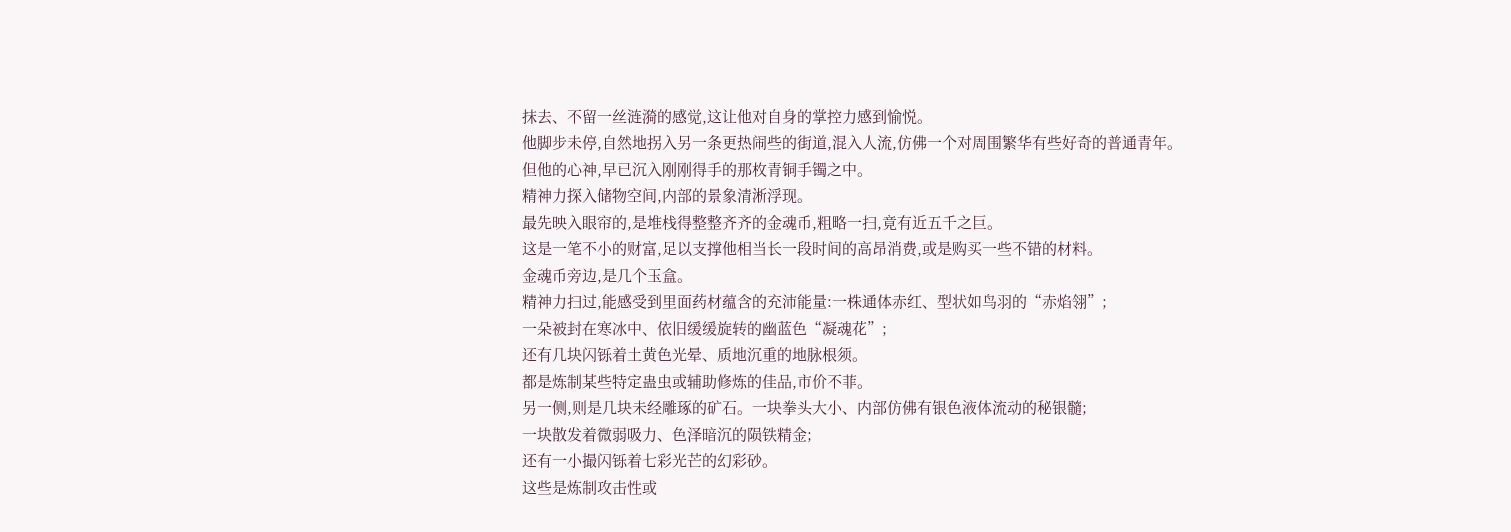抹去、不留一丝涟漪的感觉,这让他对自身的掌控力感到愉悦。
他脚步未停,自然地拐入另一条更热闹些的街道,混入人流,仿佛一个对周围繁华有些好奇的普通青年。
但他的心神,早已沉入刚刚得手的那枚青铜手镯之中。
精神力探入储物空间,内部的景象清淅浮现。
最先映入眼帘的,是堆栈得整整齐齐的金魂币,粗略一扫,竟有近五千之巨。
这是一笔不小的财富,足以支撑他相当长一段时间的高昂消费,或是购买一些不错的材料。
金魂币旁边,是几个玉盒。
精神力扫过,能感受到里面药材蕴含的充沛能量:一株通体赤红、型状如鸟羽的“赤焰翎”;
一朵被封在寒冰中、依旧缓缓旋转的幽蓝色“凝魂花”;
还有几块闪铄着土黄色光晕、质地沉重的地脉根须。
都是炼制某些特定蛊虫或辅助修炼的佳品,市价不菲。
另一侧,则是几块未经雕琢的矿石。一块拳头大小、内部仿佛有银色液体流动的秘银髓;
一块散发着微弱吸力、色泽暗沉的陨铁精金;
还有一小撮闪铄着七彩光芒的幻彩砂。
这些是炼制攻击性或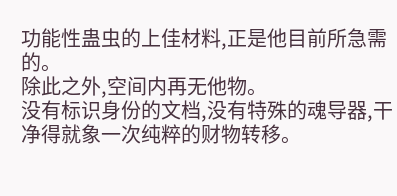功能性蛊虫的上佳材料,正是他目前所急需的。
除此之外,空间内再无他物。
没有标识身份的文档,没有特殊的魂导器,干净得就象一次纯粹的财物转移。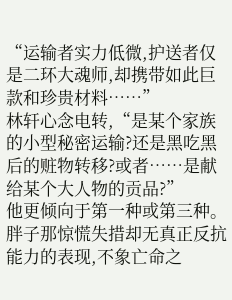“运输者实力低微,护送者仅是二环大魂师,却携带如此巨款和珍贵材料……”
林轩心念电转,“是某个家族的小型秘密运输?还是黑吃黑后的赃物转移?或者……是献给某个大人物的贡品?”
他更倾向于第一种或第三种。
胖子那惊慌失措却无真正反抗能力的表现,不象亡命之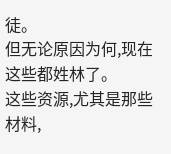徒。
但无论原因为何,现在这些都姓林了。
这些资源,尤其是那些材料,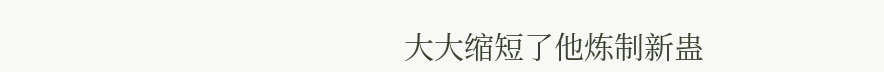大大缩短了他炼制新蛊